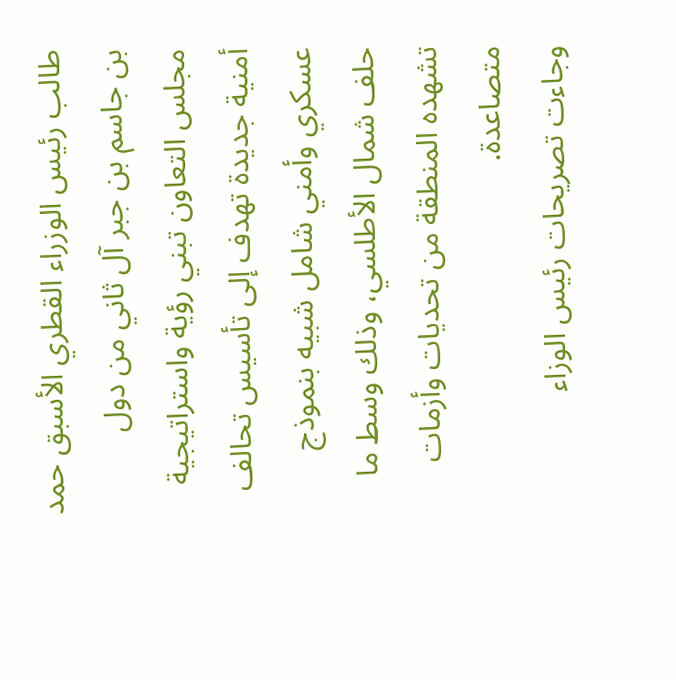طالب رئيس الوزراء القطري الأسبق حمد بن جاسم بن جبر آل ثاني من دول مجلس التعاون تبني رؤية واستراتيجية أمنية جديدة تهدف إلى تأسيس تحالف عسكري وأمني شامل شبيه بنموذج حلف شمال الأطلسي، وذلك وسط ما تشهده المنطقة من تحديات وأزمات متصاعدة.
وجاءت تصريحات رئيس الوزاء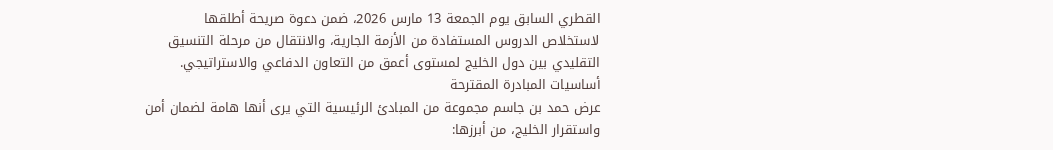القطري السابق يوم الجمعة 13 مارس 2026، ضمن دعوة صريحة أطلقها لاستخلاص الدروس المستفادة من الأزمة الجارية، والانتقال من مرحلة التنسيق التقليدي بين دول الخليج لمستوى أعمق من التعاون الدفاعي والاستراتيجي.
أساسيات المبادرة المقترحة
عرض حمد بن جاسم مجموعة من المبادئ الرئيسية التي يرى أنها هامة لضمان أمن واستقرار الخليج، من أبرزها: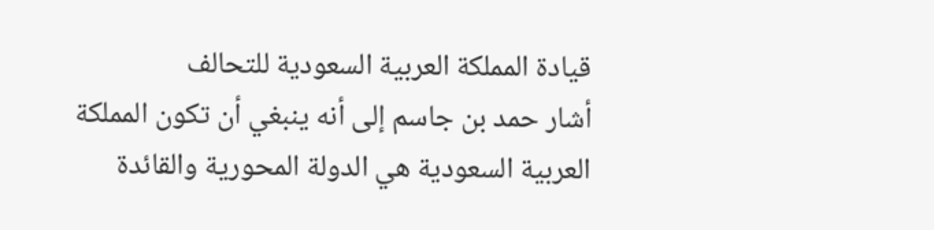قيادة المملكة العربية السعودية للتحالف
أشار حمد بن جاسم إلى أنه ينبغي أن تكون المملكة العربية السعودية هي الدولة المحورية والقائدة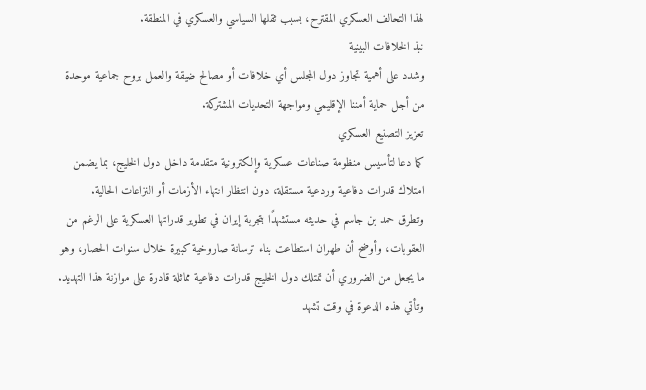لهذا التحالف العسكري المقترح، بسبب ثقلها السياسي والعسكري في المنطقة.
نبذ الخلافات البينية
وشدد على أهمية تجاوز دول المجلس أي خلافات أو مصالح ضيقة والعمل بروح جماعية موحدة من أجل حماية أمننا الإقليمي ومواجهة التحديات المشتركة.
تعزيز التصنيع العسكري
كما دعا لتأسيس منظومة صناعات عسكرية وإلكترونية متقدمة داخل دول الخليج، بما يضمن امتلاك قدرات دفاعية وردعية مستقلة، دون انتظار انتهاء الأزمات أو النزاعات الحالية.
وتطرق حمد بن جاسم في حديثه مستشهدًا بتجربة إيران في تطوير قدراتها العسكرية على الرغم من العقوبات، وأوضح أن طهران استطاعت بناء ترسانة صاروخية كبيرة خلال سنوات الحصار، وهو ما يجعل من الضروري أن تمتلك دول الخليج قدرات دفاعية مماثلة قادرة على موازنة هذا التهديد.
وتأتي هذه الدعوة في وقت تشهد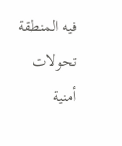فيه المنطقة تحولات أمنية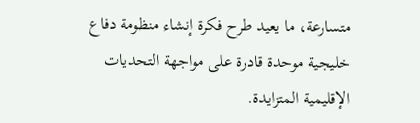متسارعة، ما يعيد طرح فكرة إنشاء منظومة دفاع خليجية موحدة قادرة على مواجهة التحديات الإقليمية المتزايدة.